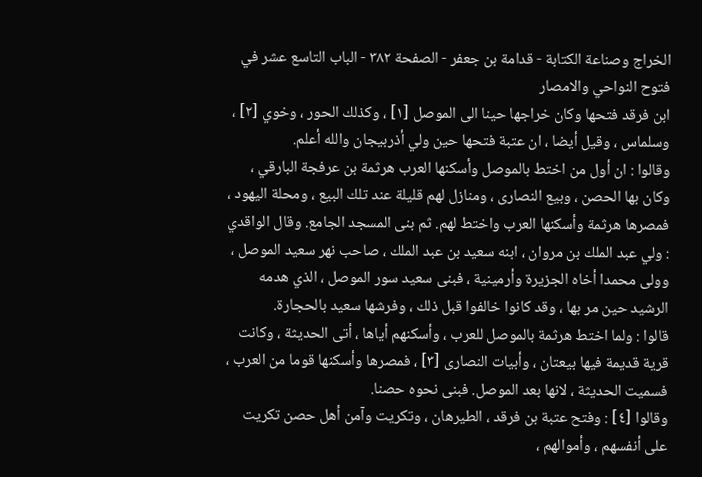الخراج وصناعة الكتابة - قدامة بن جعفر - الصفحة ٣٨٢ - الباب التاسع عشر في فتوح النواحي والامصار
ابن فرقد فتحها وكان خراجها حينا الى الموصل [١] ، وكذلك الحور ، وخوي [٢] ، وسلماس ، وقيل أيضا ، ان عتبة فتحها حين ولي أذربيجان والله أعلم.
وقالوا : ان أول من اختط بالموصل وأسكنها العرب هرثمة بن عرفجة البارقي ، وكان بها الحصن ، وبيع النصارى ، ومنازل لهم قليلة عند تلك البيع ، ومحلة اليهود ، فمصرها هرثمة وأسكنها العرب واختط لهم. ثم بنى المسجد الجامع. وقال الواقدي : ولي عبد الملك بن مروان ، ابنه سعيد بن عبد الملك ، صاحب نهر سعيد الموصل ، وولى محمدا أخاه الجزيرة وأرمينية ، فبنى سعيد سور الموصل ، الذي هدمه الرشيد حين مر بها ، وقد كانوا خالفوا قبل ذلك ، وفرشها سعيد بالحجارة.
قالوا : ولما اختط هرثمة بالموصل للعرب ، وأسكنهم أياها ، أتى الحديثة ، وكانت قرية قديمة فيها بيعتان ، وأبيات النصارى [٣] ، فمصرها وأسكنها قوما من العرب ، فسميت الحديثة ، لانها بعد الموصل. فبنى نحوه حصنا.
وقالوا [٤] : وفتح عتبة بن فرقد ، الطيرهان ، وتكريت وآمن أهل حصن تكريت على أنفسهم ، وأموالهم ،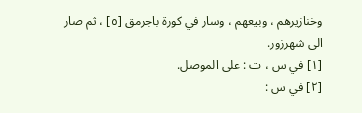وخنازيرهم ، وبيعهم ، وسار في كورة باجرمق [٥] ، ثم صار الى شهرزور.
[١] في س ، ت : على الموصل.
[٢] في س :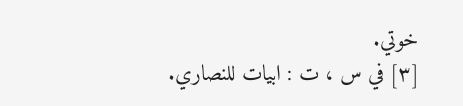خوتي.
[٣] في س ، ت : ابيات للنصاري.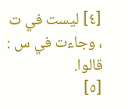[٤] ليست في ت ، وجاءت في س : قالوا.
[٥]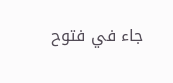جاء في فتوح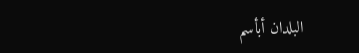البلدان أبأسم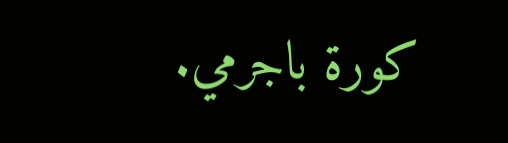كورة باجرمي.